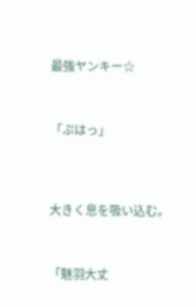最強ヤンキー☆



「ぷはっ」




大きく息を吸い込む。



「魅羽大丈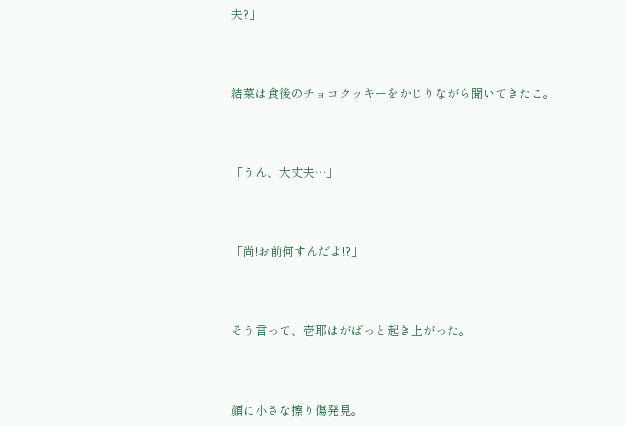夫?」



結菜は食後のチョコクッキーをかじりながら聞いてきたこ。



「うん、大丈夫…」



「尚!お前何すんだよ!?」



そう言って、壱耶はがばっと起き上がった。



顔に小さな擦り傷発見。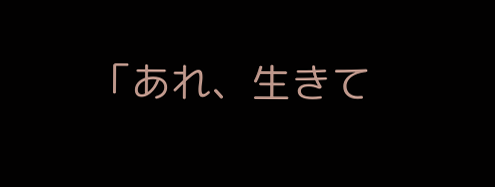「あれ、生きて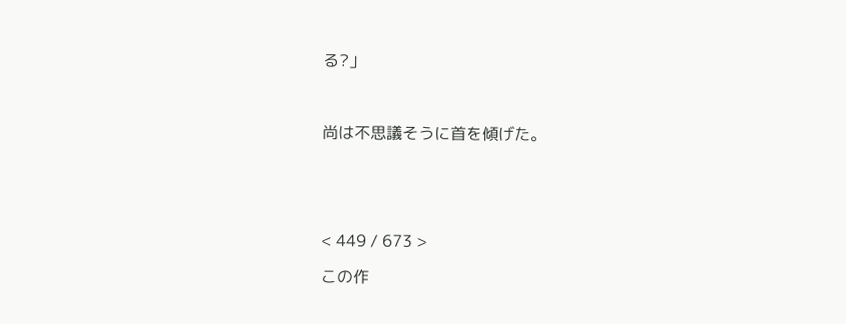る?」



尚は不思議そうに首を傾げた。





< 449 / 673 >

この作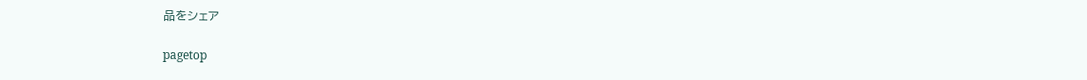品をシェア

pagetop